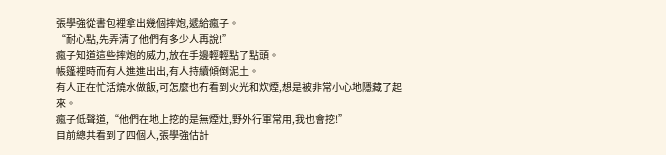張學強從書包裡拿出幾個摔炮,遞給瘋子。
“耐心點,先弄清了他們有多少人再說!”
瘋子知道這些摔炮的威力,放在手邊輕輕點了點頭。
帳篷裡時而有人進進出出,有人持續傾倒泥土。
有人正在忙活燒水做飯,可怎麼也冇看到火光和炊煙,想是被非常小心地隱藏了起來。
瘋子低聲道,“他們在地上挖的是無煙灶,野外行軍常用,我也會挖!”
目前總共看到了四個人,張學強估計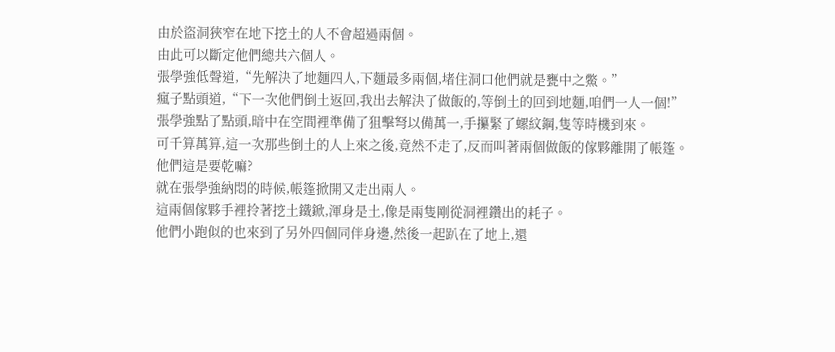由於盜洞狹窄在地下挖土的人不會超過兩個。
由此可以斷定他們總共六個人。
張學強低聲道,“先解決了地麵四人,下麵最多兩個,堵住洞口他們就是甕中之鱉。”
瘋子點頭道,“下一次他們倒土返回,我出去解決了做飯的,等倒土的回到地麵,咱們一人一個!”
張學強點了點頭,暗中在空間裡準備了狙擊弩以備萬一,手攥緊了螺紋鋼,隻等時機到來。
可千算萬算,這一次那些倒土的人上來之後,竟然不走了,反而叫著兩個做飯的傢夥離開了帳篷。
他們這是要乾嘛?
就在張學強納悶的時候,帳篷掀開又走出兩人。
這兩個傢夥手裡拎著挖土鐵鍁,渾身是土,像是兩隻剛從洞裡鑽出的耗子。
他們小跑似的也來到了另外四個同伴身邊,然後一起趴在了地上,還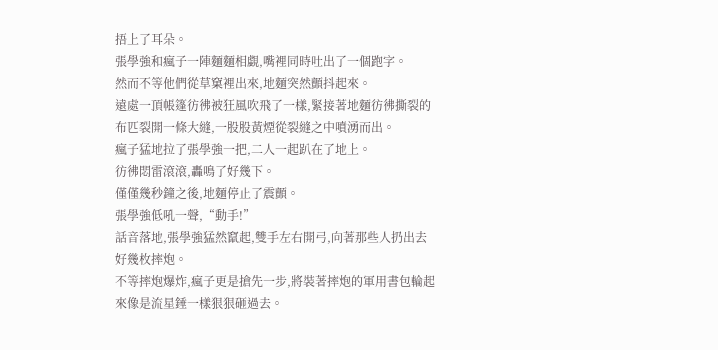捂上了耳朵。
張學強和瘋子一陣麵麵相覷,嘴裡同時吐出了一個跑字。
然而不等他們從草窠裡出來,地麵突然顫抖起來。
遠處一頂帳篷彷彿被狂風吹飛了一樣,緊接著地麵彷彿撕裂的布匹裂開一條大縫,一股股黃煙從裂縫之中噴湧而出。
瘋子猛地拉了張學強一把,二人一起趴在了地上。
彷彿悶雷滾滾,轟鳴了好幾下。
僅僅幾秒鐘之後,地麵停止了震顫。
張學強低吼一聲,“動手!”
話音落地,張學強猛然竄起,雙手左右開弓,向著那些人扔出去好幾枚摔炮。
不等摔炮爆炸,瘋子更是搶先一步,將裝著摔炮的軍用書包輪起來像是流星錘一樣狠狠砸過去。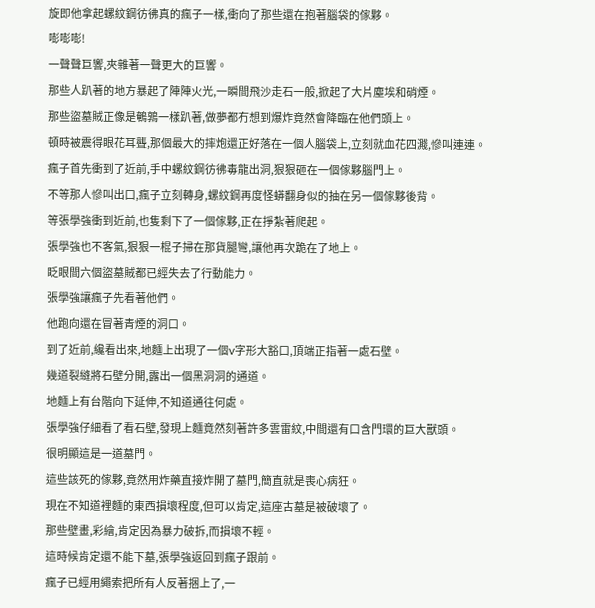旋即他拿起螺紋鋼彷彿真的瘋子一樣,衝向了那些還在抱著腦袋的傢夥。
嘭嘭嘭!
一聲聲巨響,夾雜著一聲更大的巨響。
那些人趴著的地方暴起了陣陣火光,一瞬間飛沙走石一般,掀起了大片塵埃和硝煙。
那些盜墓賊正像是鵪鶉一樣趴著,做夢都冇想到爆炸竟然會降臨在他們頭上。
頓時被震得眼花耳聾,那個最大的摔炮還正好落在一個人腦袋上,立刻就血花四濺,慘叫連連。
瘋子首先衝到了近前,手中螺紋鋼彷彿毒龍出洞,狠狠砸在一個傢夥腦門上。
不等那人慘叫出口,瘋子立刻轉身,螺紋鋼再度怪蟒翻身似的抽在另一個傢夥後背。
等張學強衝到近前,也隻剩下了一個傢夥,正在掙紮著爬起。
張學強也不客氣,狠狠一棍子掃在那貨腿彎,讓他再次跪在了地上。
眨眼間六個盜墓賊都已經失去了行動能力。
張學強讓瘋子先看著他們。
他跑向還在冒著青煙的洞口。
到了近前,纔看出來,地麵上出現了一個v字形大豁口,頂端正指著一處石壁。
幾道裂縫將石壁分開,露出一個黑洞洞的通道。
地麵上有台階向下延伸,不知道通往何處。
張學強仔細看了看石壁,發現上麵竟然刻著許多雲雷紋,中間還有口含門環的巨大獸頭。
很明顯這是一道墓門。
這些該死的傢夥,竟然用炸藥直接炸開了墓門,簡直就是喪心病狂。
現在不知道裡麵的東西損壞程度,但可以肯定,這座古墓是被破壞了。
那些壁畫,彩繪,肯定因為暴力破拆,而損壞不輕。
這時候肯定還不能下墓,張學強返回到瘋子跟前。
瘋子已經用繩索把所有人反著捆上了,一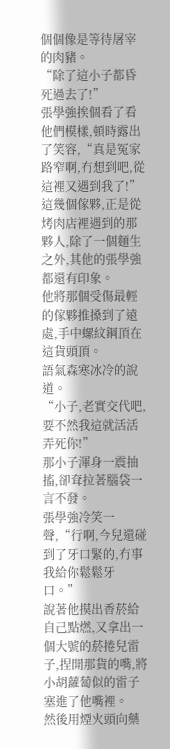個個像是等待屠宰的肉豬。
“除了這小子都昏死過去了!”
張學強挨個看了看他們模樣,頓時露出了笑容,“真是冤家路窄啊,冇想到吧,從這裡又遇到我了!”
這幾個傢夥,正是從烤肉店裡遇到的那夥人,除了一個麵生之外,其他的張學強都還有印象。
他將那個受傷最輕的傢夥推搡到了遠處,手中螺紋鋼頂在這貨頭頂。
語氣森寒冰冷的說道。
“小子,老實交代吧,要不然我這就活活弄死你!”
那小子渾身一震抽搐,卻耷拉著腦袋一言不發。
張學強冷笑一聲,“行啊,今兒還碰到了牙口緊的,冇事我給你鬆鬆牙口。”
說著他摸出香菸給自己點燃,又拿出一個大號的菸捲兒雷子,捏開那貨的嘴,將小胡蘿蔔似的雷子塞進了他嘴裡。
然後用煙火頭向藥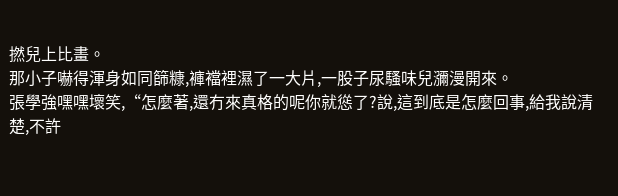撚兒上比畫。
那小子嚇得渾身如同篩糠,褲襠裡濕了一大片,一股子尿騷味兒瀰漫開來。
張學強嘿嘿壞笑,“怎麼著,還冇來真格的呢你就慫了?說,這到底是怎麼回事,給我說清楚,不許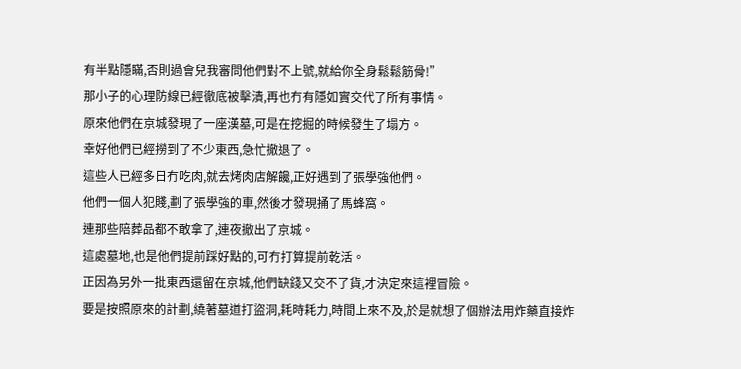有半點隱瞞,否則過會兒我審問他們對不上號,就給你全身鬆鬆筋骨!”
那小子的心理防線已經徹底被擊潰,再也冇有隱如實交代了所有事情。
原來他們在京城發現了一座漢墓,可是在挖掘的時候發生了塌方。
幸好他們已經撈到了不少東西,急忙撤退了。
這些人已經多日冇吃肉,就去烤肉店解饞,正好遇到了張學強他們。
他們一個人犯賤,劃了張學強的車,然後才發現捅了馬蜂窩。
連那些陪葬品都不敢拿了,連夜撤出了京城。
這處墓地,也是他們提前踩好點的,可冇打算提前乾活。
正因為另外一批東西還留在京城,他們缺錢又交不了貨,才決定來這裡冒險。
要是按照原來的計劃,繞著墓道打盜洞,耗時耗力,時間上來不及,於是就想了個辦法用炸藥直接炸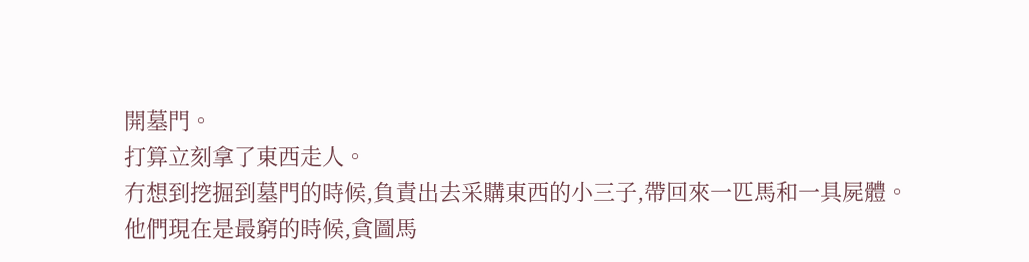開墓門。
打算立刻拿了東西走人。
冇想到挖掘到墓門的時候,負責出去采購東西的小三子,帶回來一匹馬和一具屍體。
他們現在是最窮的時候,貪圖馬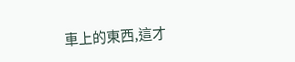車上的東西,這才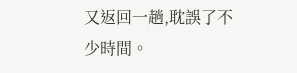又返回一趟,耽誤了不少時間。